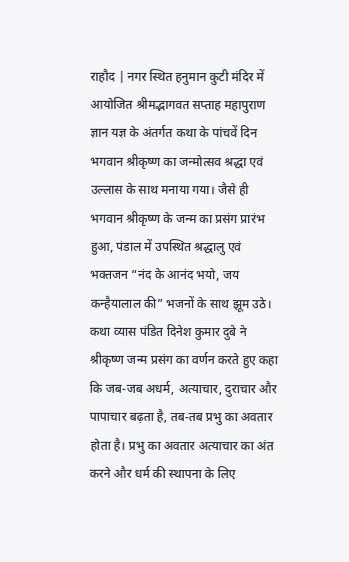राहौद | नगर स्थित हनुमान कुटी मंदिर में आयोजित श्रीमद्भागवत सप्ताह महापुराण ज्ञान यज्ञ के अंतर्गत कथा के पांचवें दिन भगवान श्रीकृष्ण का जन्मोत्सव श्रद्धा एवं उल्लास के साथ मनाया गया। जैसे ही भगवान श्रीकृष्ण के जन्म का प्रसंग प्रारंभ हुआ, पंडाल में उपस्थित श्रद्धालु एवं भक्तजन “नंद के आनंद भयो, जय कन्हैयालाल की” भजनों के साथ झूम उठे। कथा व्यास पंडित दिनेश कुमार दुबे ने श्रीकृष्ण जन्म प्रसंग का वर्णन करते हुए कहा कि जब-जब अधर्म, अत्याचार, दुराचार और पापाचार बढ़ता है, तब-तब प्रभु का अवतार होता है। प्रभु का अवतार अत्याचार का अंत करने और धर्म की स्थापना के लिए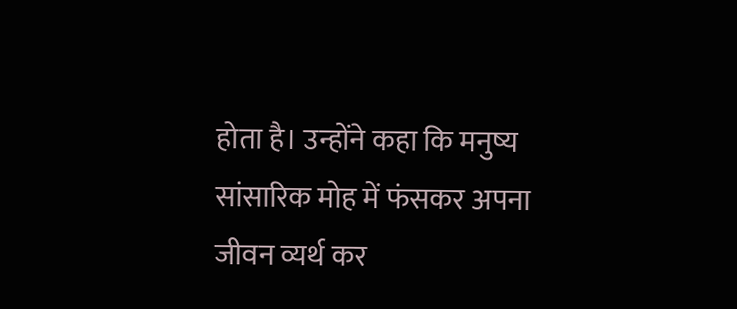होता है। उन्होंने कहा कि मनुष्य सांसारिक मोह में फंसकर अपना जीवन व्यर्थ कर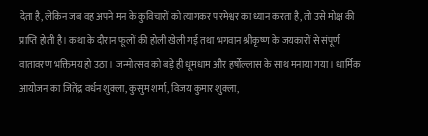देता है, लेकिन जब वह अपने मन के कुविचारों को त्यागकर परमेश्वर का ध्यान करता है, तो उसे मोक्ष की प्राप्ति होती है। कथा के दौरान फूलों की होली खेली गई तथा भगवान श्रीकृष्ण के जयकारों से संपूर्ण वातावरण भक्तिमय हो उठा। जन्मोत्सव को बड़े ही धूमधाम और हर्षोल्लास के साथ मनाया गया। धार्मिक आयोजन का जितेंद्र वर्धन शुक्ला, कुसुम शर्मा, विजय कुमार शुक्ला,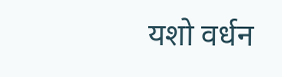यशो वर्धन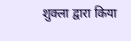शुक्ला द्वारा किया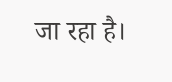जा रहा है।